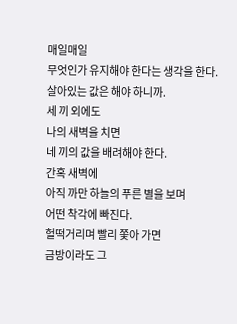매일매일
무엇인가 유지해야 한다는 생각을 한다.
살아있는 값은 해야 하니까.
세 끼 외에도
나의 새벽을 치면
네 끼의 값을 배려해야 한다.
간혹 새벽에
아직 까만 하늘의 푸른 별을 보며
어떤 착각에 빠진다.
헐떡거리며 빨리 쫓아 가면
금방이라도 그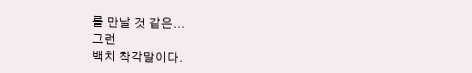를 만날 것 같은...
그런
백치 착각말이다.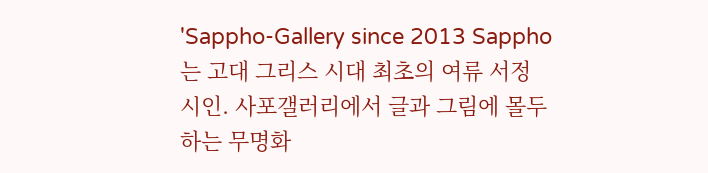'Sappho-Gallery since 2013 Sappho는 고대 그리스 시대 최초의 여류 서정 시인. 사포갤러리에서 글과 그림에 몰두하는 무명화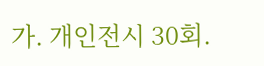가. 개인전시 30회.